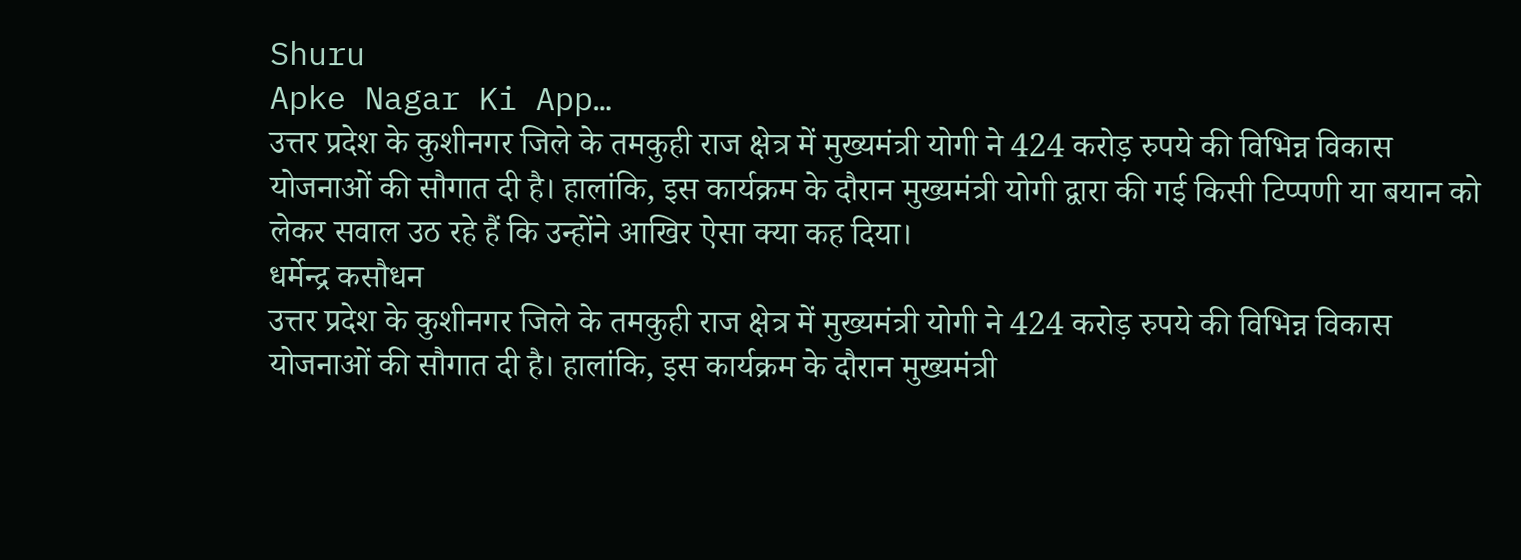Shuru
Apke Nagar Ki App…
उत्तर प्रदेश के कुशीनगर जिले के तमकुही राज क्षेत्र में मुख्यमंत्री योगी ने 424 करोड़ रुपये की विभिन्न विकास योजनाओं की सौगात दी है। हालांकि, इस कार्यक्रम के दौरान मुख्यमंत्री योगी द्वारा की गई किसी टिप्पणी या बयान को लेकर सवाल उठ रहे हैं कि उन्होंने आखिर ऐसा क्या कह दिया।
धर्मेन्द्र कसौधन
उत्तर प्रदेश के कुशीनगर जिले के तमकुही राज क्षेत्र में मुख्यमंत्री योगी ने 424 करोड़ रुपये की विभिन्न विकास योजनाओं की सौगात दी है। हालांकि, इस कार्यक्रम के दौरान मुख्यमंत्री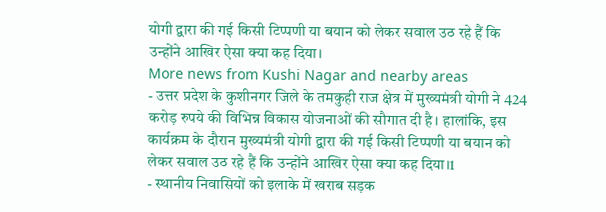योगी द्वारा की गई किसी टिप्पणी या बयान को लेकर सवाल उठ रहे हैं कि उन्होंने आखिर ऐसा क्या कह दिया।
More news from Kushi Nagar and nearby areas
- उत्तर प्रदेश के कुशीनगर जिले के तमकुही राज क्षेत्र में मुख्यमंत्री योगी ने 424 करोड़ रुपये की विभिन्न विकास योजनाओं की सौगात दी है। हालांकि, इस कार्यक्रम के दौरान मुख्यमंत्री योगी द्वारा की गई किसी टिप्पणी या बयान को लेकर सवाल उठ रहे हैं कि उन्होंने आखिर ऐसा क्या कह दिया।1
- स्थानीय निवासियों को इलाके में खराब सड़क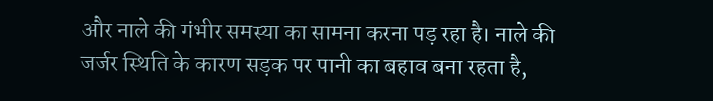और नाले की गंभीर समस्या का सामना करना पड़ रहा है। नाले की जर्जर स्थिति के कारण सड़क पर पानी का बहाव बना रहता है,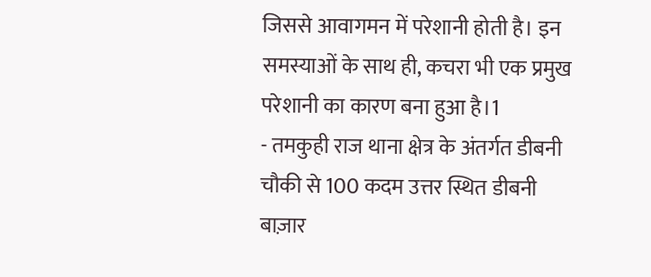जिससे आवागमन में परेशानी होती है। इन समस्याओं के साथ ही, कचरा भी एक प्रमुख परेशानी का कारण बना हुआ है।1
- तमकुही राज थाना क्षेत्र के अंतर्गत डीबनी चौकी से 100 कदम उत्तर स्थित डीबनी बाज़ार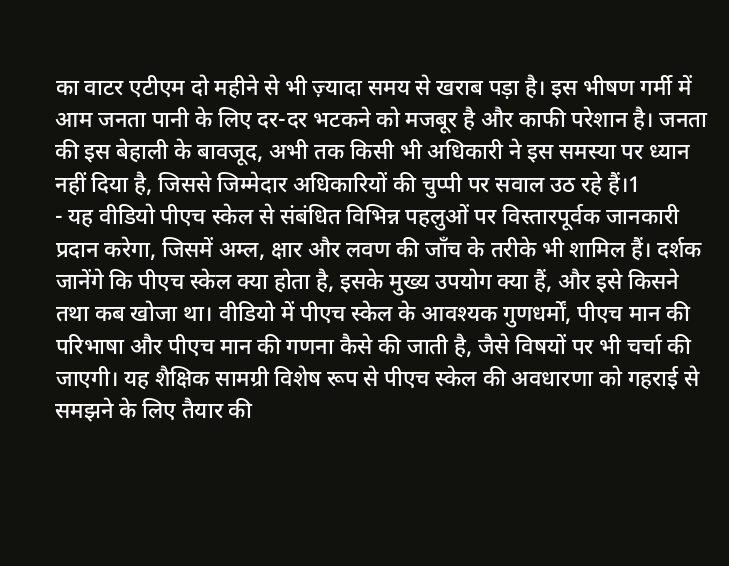का वाटर एटीएम दो महीने से भी ज़्यादा समय से खराब पड़ा है। इस भीषण गर्मी में आम जनता पानी के लिए दर-दर भटकने को मजबूर है और काफी परेशान है। जनता की इस बेहाली के बावजूद, अभी तक किसी भी अधिकारी ने इस समस्या पर ध्यान नहीं दिया है, जिससे जिम्मेदार अधिकारियों की चुप्पी पर सवाल उठ रहे हैं।1
- यह वीडियो पीएच स्केल से संबंधित विभिन्न पहलुओं पर विस्तारपूर्वक जानकारी प्रदान करेगा, जिसमें अम्ल, क्षार और लवण की जाँच के तरीके भी शामिल हैं। दर्शक जानेंगे कि पीएच स्केल क्या होता है, इसके मुख्य उपयोग क्या हैं, और इसे किसने तथा कब खोजा था। वीडियो में पीएच स्केल के आवश्यक गुणधर्मों, पीएच मान की परिभाषा और पीएच मान की गणना कैसे की जाती है, जैसे विषयों पर भी चर्चा की जाएगी। यह शैक्षिक सामग्री विशेष रूप से पीएच स्केल की अवधारणा को गहराई से समझने के लिए तैयार की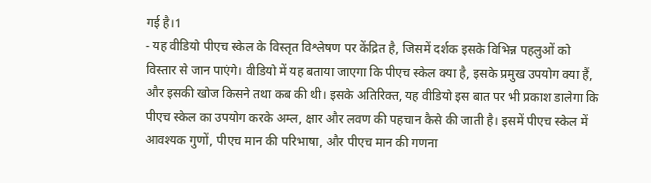गई है।1
- यह वीडियो पीएच स्केल के विस्तृत विश्लेषण पर केंद्रित है, जिसमें दर्शक इसके विभिन्न पहलुओं को विस्तार से जान पाएंगे। वीडियो में यह बताया जाएगा कि पीएच स्केल क्या है, इसके प्रमुख उपयोग क्या हैं, और इसकी खोज किसने तथा कब की थी। इसके अतिरिक्त, यह वीडियो इस बात पर भी प्रकाश डालेगा कि पीएच स्केल का उपयोग करके अम्ल, क्षार और लवण की पहचान कैसे की जाती है। इसमें पीएच स्केल में आवश्यक गुणों, पीएच मान की परिभाषा, और पीएच मान की गणना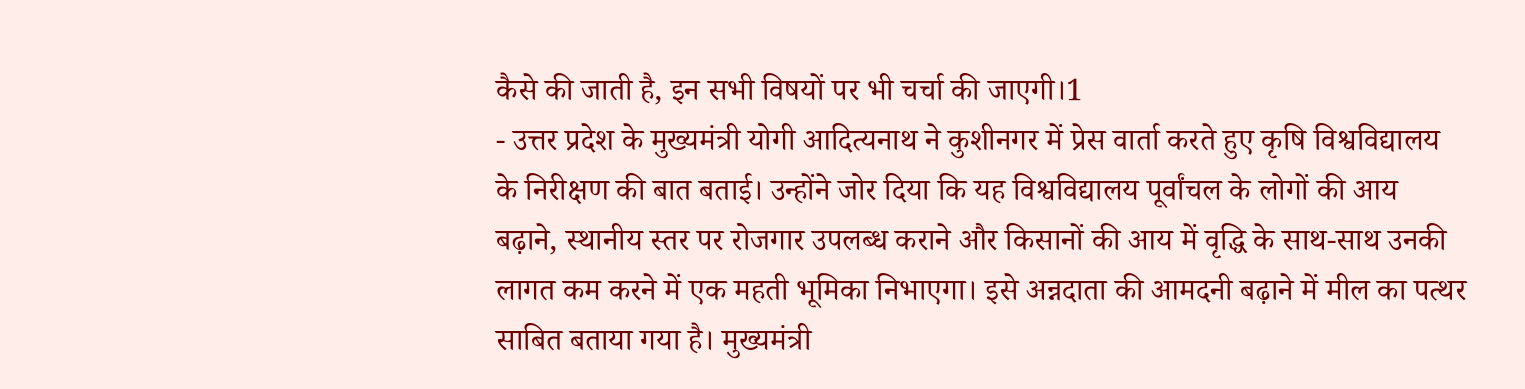कैसे की जाती है, इन सभी विषयों पर भी चर्चा की जाएगी।1
- उत्तर प्रदेश के मुख्यमंत्री योगी आदित्यनाथ ने कुशीनगर में प्रेस वार्ता करते हुए कृषि विश्वविद्यालय के निरीक्षण की बात बताई। उन्होंने जोर दिया कि यह विश्वविद्यालय पूर्वांचल के लोगों की आय बढ़ाने, स्थानीय स्तर पर रोजगार उपलब्ध कराने और किसानों की आय में वृद्धि के साथ-साथ उनकी लागत कम करने में एक महती भूमिका निभाएगा। इसे अन्नदाता की आमदनी बढ़ाने में मील का पत्थर साबित बताया गया है। मुख्यमंत्री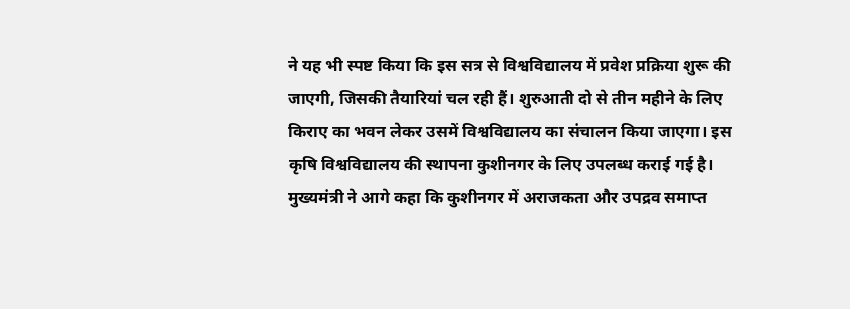ने यह भी स्पष्ट किया कि इस सत्र से विश्वविद्यालय में प्रवेश प्रक्रिया शुरू की जाएगी, जिसकी तैयारियां चल रही हैं। शुरुआती दो से तीन महीने के लिए किराए का भवन लेकर उसमें विश्वविद्यालय का संचालन किया जाएगा। इस कृषि विश्वविद्यालय की स्थापना कुशीनगर के लिए उपलब्ध कराई गई है। मुख्यमंत्री ने आगे कहा कि कुशीनगर में अराजकता और उपद्रव समाप्त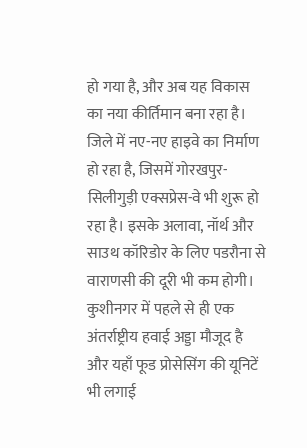हो गया है, और अब यह विकास का नया कीर्तिमान बना रहा है। जिले में नए-नए हाइवे का निर्माण हो रहा है, जिसमें गोरखपुर-सिलीगुड़ी एक्सप्रेस-वे भी शुरू हो रहा है। इसके अलावा, नॉर्थ और साउथ कॉरिडोर के लिए पडरौना से वाराणसी की दूरी भी कम होगी। कुशीनगर में पहले से ही एक अंतर्राष्ट्रीय हवाई अड्डा मौजूद है और यहाँ फूड प्रोसेसिंग की यूनिटें भी लगाई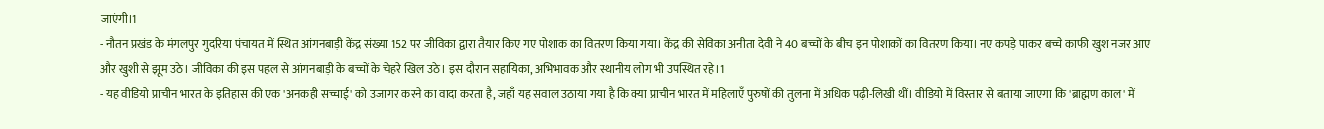जाएंगी।1
- नौतन प्रखंड के मंगलपुर गुदरिया पंचायत में स्थित आंगनबाड़ी केंद्र संख्या 152 पर जीविका द्वारा तैयार किए गए पोशाक का वितरण किया गया। केंद्र की सेविका अनीता देवी ने 40 बच्चों के बीच इन पोशाकों का वितरण किया। नए कपड़े पाकर बच्चे काफी खुश नजर आए और खुशी से झूम उठे। जीविका की इस पहल से आंगनबाड़ी के बच्चों के चेहरे खिल उठे। इस दौरान सहायिका, अभिभावक और स्थानीय लोग भी उपस्थित रहे।1
- यह वीडियो प्राचीन भारत के इतिहास की एक 'अनकही सच्चाई' को उजागर करने का वादा करता है, जहाँ यह सवाल उठाया गया है कि क्या प्राचीन भारत में महिलाएँ पुरुषों की तुलना में अधिक पढ़ी-लिखी थीं। वीडियो में विस्तार से बताया जाएगा कि 'ब्राह्मण काल' में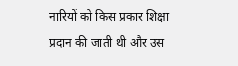नारियों को किस प्रकार शिक्षा प्रदान की जाती थी और उस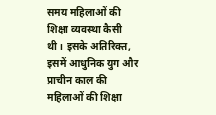समय महिलाओं की शिक्षा व्यवस्था कैसी थी। इसके अतिरिक्त, इसमें आधुनिक युग और प्राचीन काल की महिलाओं की शिक्षा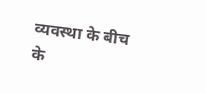व्यवस्था के बीच के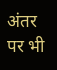अंतर पर भी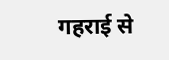गहराई से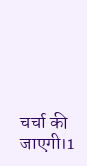चर्चा की जाएगी।1